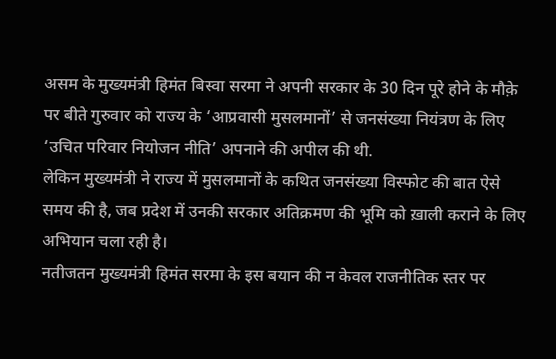असम के मुख्यमंत्री हिमंत बिस्वा सरमा ने अपनी सरकार के 30 दिन पूरे होने के मौक़े पर बीते गुरुवार को राज्य के ‘आप्रवासी मुसलमानों’ से जनसंख्या नियंत्रण के लिए ‘उचित परिवार नियोजन नीति’ अपनाने की अपील की थी.
लेकिन मुख्यमंत्री ने राज्य में मुसलमानों के कथित जनसंख्या विस्फोट की बात ऐसे समय की है, जब प्रदेश में उनकी सरकार अतिक्रमण की भूमि को ख़ाली कराने के लिए अभियान चला रही है।
नतीजतन मुख्यमंत्री हिमंत सरमा के इस बयान की न केवल राजनीतिक स्तर पर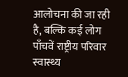आलोचना की जा रही है, बल्कि कई लोग पाँचवें राष्ट्रीय परिवार स्वास्थ्य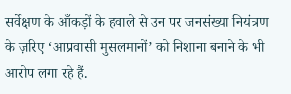सर्वेक्षण के आँकड़ों के हवाले से उन पर जनसंख्या नियंत्रण के ज़रिए ‘आप्रवासी मुसलमानों’ को निशाना बनाने के भी आरोप लगा रहे हैं.